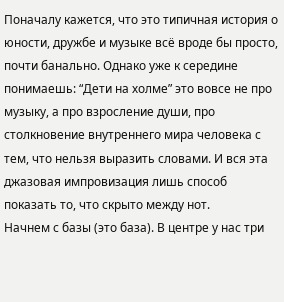Поначалу кажется, что это типичная история о юности, дружбе и музыке всё вроде бы просто, почти банально. Однако уже к середине понимаешь: “Дети на холме” это вовсе не про музыку, а про взросление души, про столкновение внутреннего мира человека с тем, что нельзя выразить словами. И вся эта джазовая импровизация лишь способ показать то, что скрыто между нот.
Начнем с базы (это база). В центре у нас три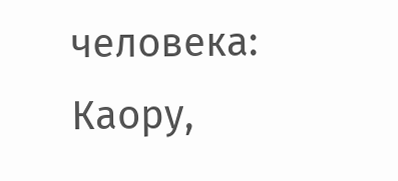человека: Каору,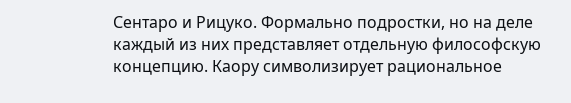Сентаро и Рицуко. Формально подростки, но на деле каждый из них представляет отдельную философскую концепцию. Каору символизирует рациональное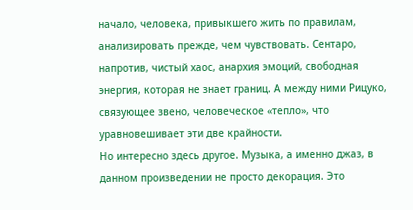начало, человека, привыкшего жить по правилам, анализировать прежде, чем чувствовать. Сентаро, напротив, чистый хаос, анархия эмоций, свободная энергия, которая не знает границ. А между ними Рицуко, связующее звено, человеческое «тепло», что уравновешивает эти две крайности.
Но интересно здесь другое. Музыка, а именно джаз, в данном произведении не просто декорация. Это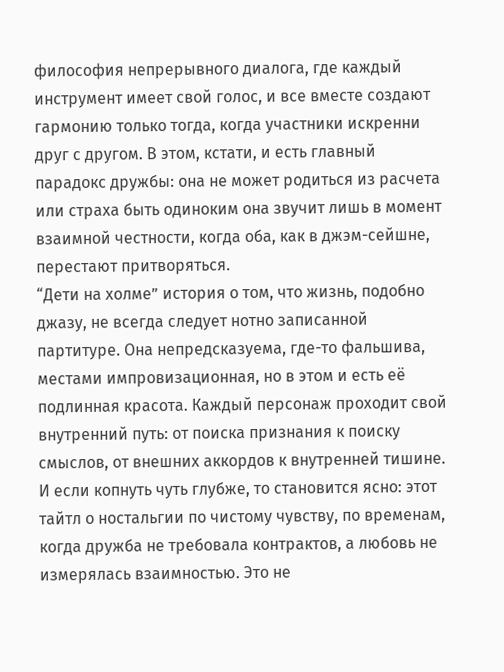философия непрерывного диалога, где каждый инструмент имеет свой голос, и все вместе создают гармонию только тогда, когда участники искренни друг с другом. В этом, кстати, и есть главный парадокс дружбы: она не может родиться из расчета или страха быть одиноким она звучит лишь в момент взаимной честности, когда оба, как в джэм-сейшне, перестают притворяться.
“Дети на холме” история о том, что жизнь, подобно джазу, не всегда следует нотно записанной партитуре. Она непредсказуема, где-то фальшива, местами импровизационная, но в этом и есть её подлинная красота. Каждый персонаж проходит свой внутренний путь: от поиска признания к поиску смыслов, от внешних аккордов к внутренней тишине.
И если копнуть чуть глубже, то становится ясно: этот тайтл о ностальгии по чистому чувству, по временам, когда дружба не требовала контрактов, а любовь не измерялась взаимностью. Это не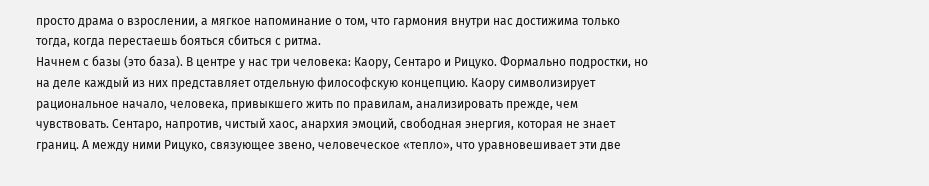просто драма о взрослении, а мягкое напоминание о том, что гармония внутри нас достижима только тогда, когда перестаешь бояться сбиться с ритма.
Начнем с базы (это база). В центре у нас три человека: Каору, Сентаро и Рицуко. Формально подростки, но на деле каждый из них представляет отдельную философскую концепцию. Каору символизирует рациональное начало, человека, привыкшего жить по правилам, анализировать прежде, чем чувствовать. Сентаро, напротив, чистый хаос, анархия эмоций, свободная энергия, которая не знает границ. А между ними Рицуко, связующее звено, человеческое «тепло», что уравновешивает эти две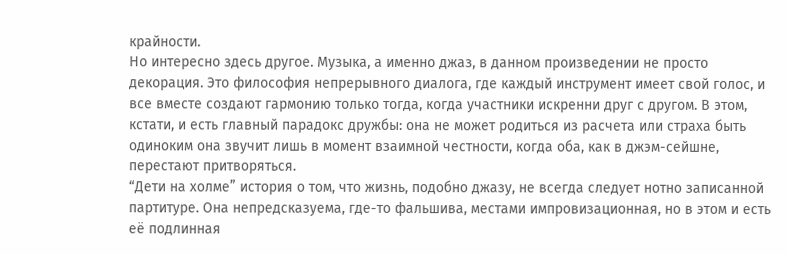крайности.
Но интересно здесь другое. Музыка, а именно джаз, в данном произведении не просто декорация. Это философия непрерывного диалога, где каждый инструмент имеет свой голос, и все вместе создают гармонию только тогда, когда участники искренни друг с другом. В этом, кстати, и есть главный парадокс дружбы: она не может родиться из расчета или страха быть одиноким она звучит лишь в момент взаимной честности, когда оба, как в джэм-сейшне, перестают притворяться.
“Дети на холме” история о том, что жизнь, подобно джазу, не всегда следует нотно записанной партитуре. Она непредсказуема, где-то фальшива, местами импровизационная, но в этом и есть её подлинная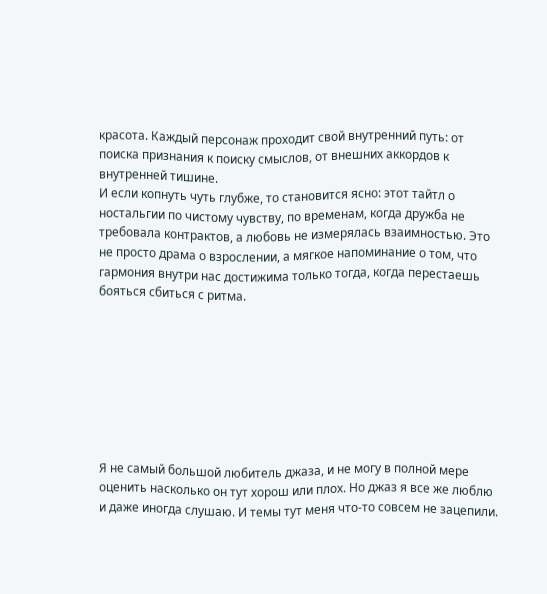красота. Каждый персонаж проходит свой внутренний путь: от поиска признания к поиску смыслов, от внешних аккордов к внутренней тишине.
И если копнуть чуть глубже, то становится ясно: этот тайтл о ностальгии по чистому чувству, по временам, когда дружба не требовала контрактов, а любовь не измерялась взаимностью. Это не просто драма о взрослении, а мягкое напоминание о том, что гармония внутри нас достижима только тогда, когда перестаешь бояться сбиться с ритма.








Я не самый большой любитель джаза, и не могу в полной мере оценить насколько он тут хорош или плох. Но джаз я все же люблю и даже иногда слушаю. И темы тут меня что-то совсем не зацепили.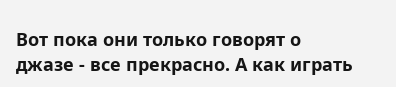Вот пока они только говорят о джазе - все прекрасно. А как играть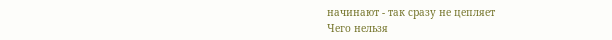начинают - так сразу не цепляет
Чего нельзя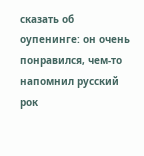сказать об оупенинге: он очень понравился, чем-то напомнил русский рок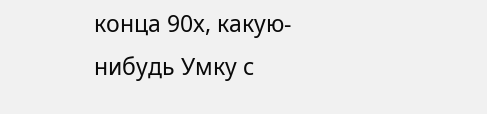конца 90х, какую-нибудь Умку с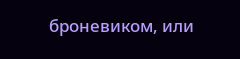броневиком, или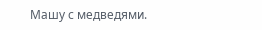Машу с медведями.